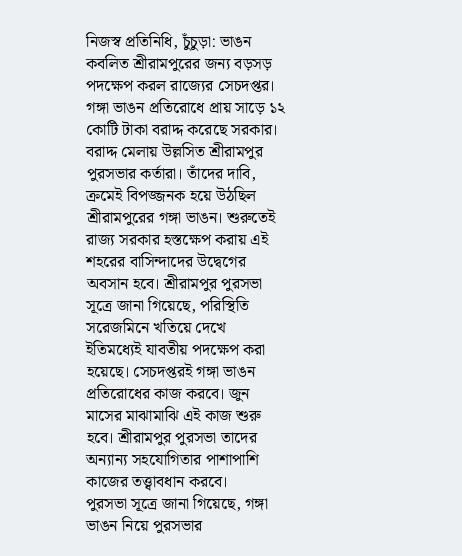নিজস্ব প্রতিনিধি, চুঁচুড়া: ভাঙন কবলিত শ্রীরামপুরের জন্য বড়সড় পদক্ষেপ করল রাজ্যের সেচদপ্তর। গঙ্গা ভাঙন প্রতিরোধে প্রায় সাড়ে ১২ কোটি টাকা বরাদ্দ করেছে সরকার। বরাদ্দ মেলায় উল্লসিত শ্রীরামপুর পুরসভার কর্তারা। তাঁদের দাবি, ক্রমেই বিপজ্জনক হয়ে উঠছিল শ্রীরামপুরের গঙ্গা ভাঙন। শুরুতেই রাজ্য সরকার হস্তক্ষেপ করায় এই শহরের বাসিন্দাদের উদ্বেগের অবসান হবে। শ্রীরামপুর পুরসভা সূত্রে জানা গিয়েছে, পরিস্থিতি সরেজমিনে খতিয়ে দেখে ইতিমধ্যেই যাবতীয় পদক্ষেপ করা হয়েছে। সেচদপ্তরই গঙ্গা ভাঙন প্রতিরোধের কাজ করবে। জুন মাসের মাঝামাঝি এই কাজ শুরু হবে। শ্রীরামপুর পুরসভা তাদের অন্যান্য সহযোগিতার পাশাপাশি কাজের তত্ত্বাবধান করবে।
পুরসভা সূত্রে জানা গিয়েছে, গঙ্গা ভাঙন নিয়ে পুরসভার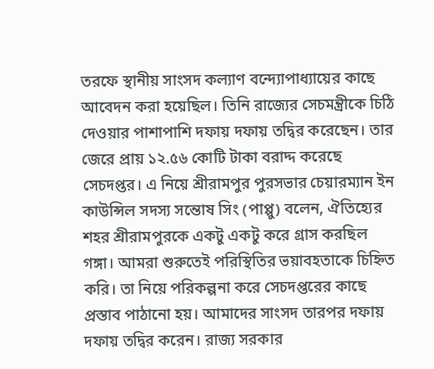তরফে স্থানীয় সাংসদ কল্যাণ বন্দ্যোপাধ্যায়ের কাছে আবেদন করা হয়েছিল। তিনি রাজ্যের সেচমন্ত্রীকে চিঠি দেওয়ার পাশাপাশি দফায় দফায় তদ্বির করেছেন। তার জেরে প্রায় ১২.৫৬ কোটি টাকা বরাদ্দ করেছে সেচদপ্তর। এ নিয়ে শ্রীরামপুর পুরসভার চেয়ারম্যান ইন কাউন্সিল সদস্য সন্তোষ সিং (পাপ্পু) বলেন, ঐতিহ্যের শহর শ্রীরামপুরকে একটু একটু করে গ্রাস করছিল গঙ্গা। আমরা শুরুতেই পরিস্থিতির ভয়াবহতাকে চিহ্নিত করি। তা নিয়ে পরিকল্পনা করে সেচদপ্তরের কাছে প্রস্তাব পাঠানো হয়। আমাদের সাংসদ তারপর দফায় দফায় তদ্বির করেন। রাজ্য সরকার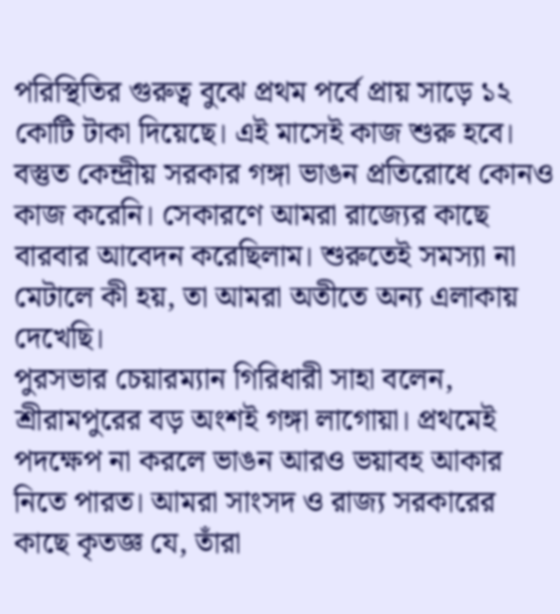পরিস্থিতির গুরুত্ব বুঝে প্রথম পর্বে প্রায় সাড়ে ১২ কোটি টাকা দিয়েছে। এই মাসেই কাজ শুরু হবে। বস্তুত কেন্দ্রীয় সরকার গঙ্গা ভাঙন প্রতিরোধে কোনও কাজ করেনি। সেকারণে আমরা রাজ্যের কাছে বারবার আবেদন করেছিলাম। শুরুতেই সমস্যা না মেটালে কী হয়, তা আমরা অতীতে অন্য এলাকায় দেখেছি।
পুরসভার চেয়ারম্যান গিরিধারী সাহা বলেন, শ্রীরামপুরের বড় অংশই গঙ্গা লাগোয়া। প্রথমেই পদক্ষেপ না করলে ভাঙন আরও ভয়াবহ আকার নিতে পারত। আমরা সাংসদ ও রাজ্য সরকারের কাছে কৃতজ্ঞ যে, তাঁরা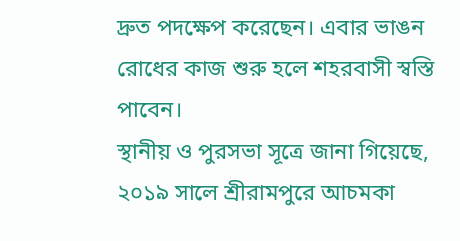দ্রুত পদক্ষেপ করেছেন। এবার ভাঙন রোধের কাজ শুরু হলে শহরবাসী স্বস্তি পাবেন।
স্থানীয় ও পুরসভা সূত্রে জানা গিয়েছে, ২০১৯ সালে শ্রীরামপুরে আচমকা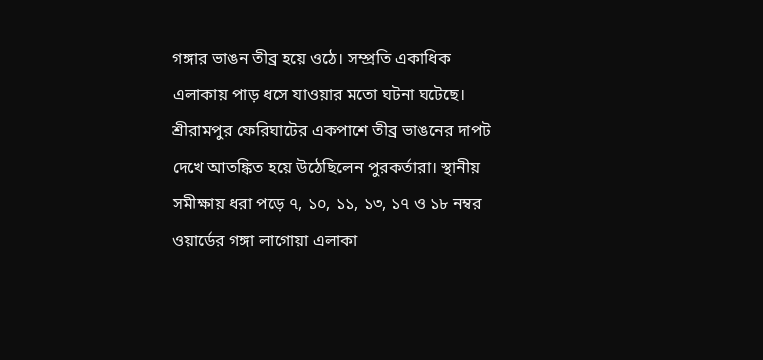গঙ্গার ভাঙন তীব্র হয়ে ওঠে। সম্প্রতি একাধিক এলাকায় পাড় ধসে যাওয়ার মতো ঘটনা ঘটেছে। শ্রীরামপুর ফেরিঘাটের একপাশে তীব্র ভাঙনের দাপট দেখে আতঙ্কিত হয়ে উঠেছিলেন পুরকর্তারা। স্থানীয় সমীক্ষায় ধরা পড়ে ৭, ১০, ১১, ১৩, ১৭ ও ১৮ নম্বর ওয়ার্ডের গঙ্গা লাগোয়া এলাকা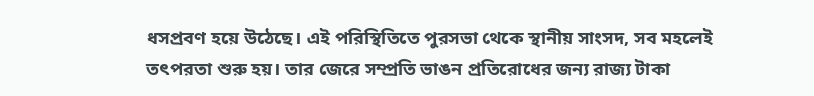ধসপ্রবণ হয়ে উঠেছে। এই পরিস্থিতিতে পুরসভা থেকে স্থানীয় সাংসদ, সব মহলেই তৎপরতা শুরু হয়। তার জেরে সম্প্রতি ভাঙন প্রতিরোধের জন্য রাজ্য টাকা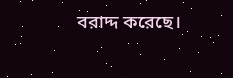বরাদ্দ করেছে।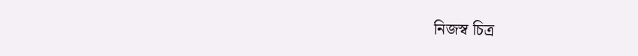নিজস্ব চিত্র